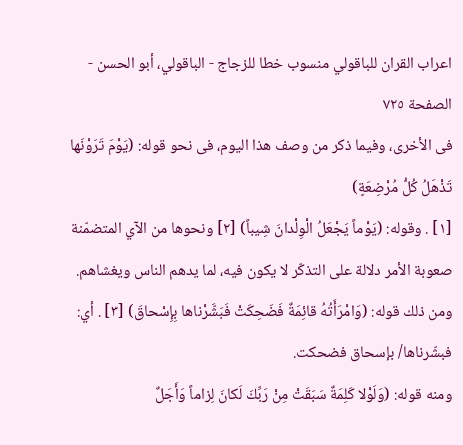اعراب القران للباقولي منسوب خطا للزجاج - الباقولي، أبو الحسن - الصفحة ٧٢٥
فى الأخرى، وفيما ذكر من وصف هذا اليوم، فى نحو قوله: (يَوْمَ تَرَوْنَها تَذْهَلُ كُلُّ مُرْضِعَةٍ)
[١] . وقوله: (يَوْماً يَجْعَلُ الْوِلْدانَ شِيباً) [٢] ونحوها من الآي المتضمّنة صعوبة الأمر دلالة على التذكّر لا يكون فيه، لما يدهم الناس ويغشاهم.
ومن ذلك قوله: (وَامْرَأَتُهُ قائِمَةٌ فَضَحِكَتْ فَبَشَّرْناها بِإِسْحاقَ) [٣] . أي:
فبشّرناها/ بإسحاق فضحكت.
ومنه قوله: (وَلَوْلا كَلِمَةٌ سَبَقَتْ مِنْ رَبِّكَ لَكانَ لِزاماً وَأَجَلٌ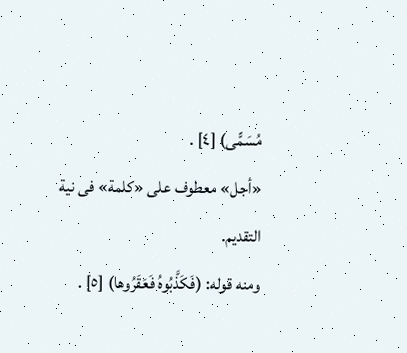مُسَمًّى) [٤] .
«أجل» معطوف على «كلمة» فى نية التقديم.
ومنه قوله: (فَكَذَّبُوهُ فَعَقَرُوها) [٥] .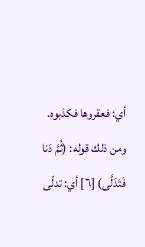أي: فعقروها فكذبوه.
ومن ذلك قوله: (ثُمَّ دَنا فَتَدَلَّى) [٦] أي: تدلّى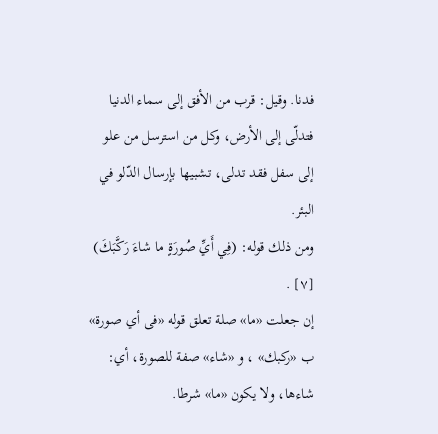فدنا. وقيل: قرب من الأفق إلى سماء الدنيا فتدلّى إلى الأرض، وكل من استرسل من علو إلى سفل فقد تدلى، تشبيها بإرسال الدّلو في البئر.
ومن ذلك قوله: (فِي أَيِّ صُورَةٍ ما شاءَ رَكَّبَكَ) [٧] .
إن جعلت «ما» صلة تعلق قوله «فى أي صورة» ب «ركبك» ، و «شاء» صفة للصورة، أي: شاءها، ولا يكون «ما» شرطا.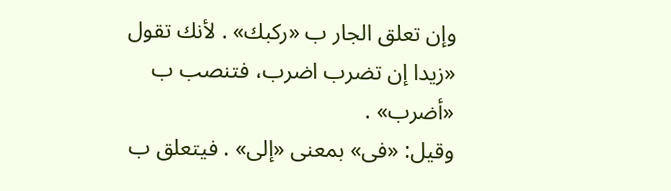وإن تعلق الجار ب «ركبك» . لأنك تقول «زيدا إن تضرب اضرب، فتنصب ب «أضرب» .
وقيل: «فى» بمعنى «إلى» . فيتعلق ب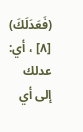(فَعَدَلَكَ) [٨] ، أي: عدلك إلى أي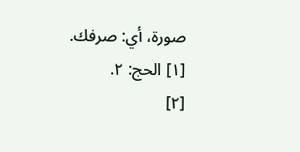صورة، أي: صرفك.
[١] الحج: ٢.
[٢]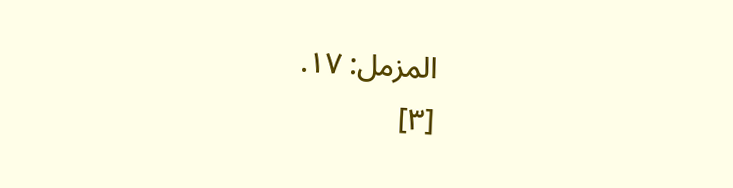المزمل: ١٧.
[٣]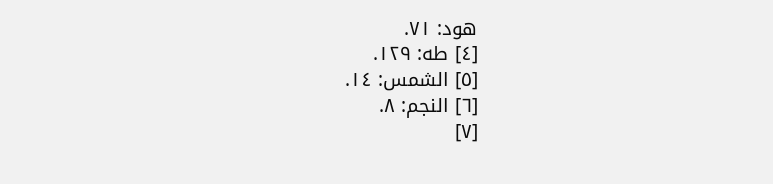هود: ٧١.
[٤] طه: ١٢٩.
[٥] الشمس: ١٤.
[٦] النجم: ٨.
[٧]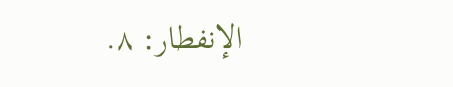الإنفطار: ٨.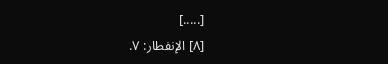[.....]
[٨] الإنفطار: ٧.